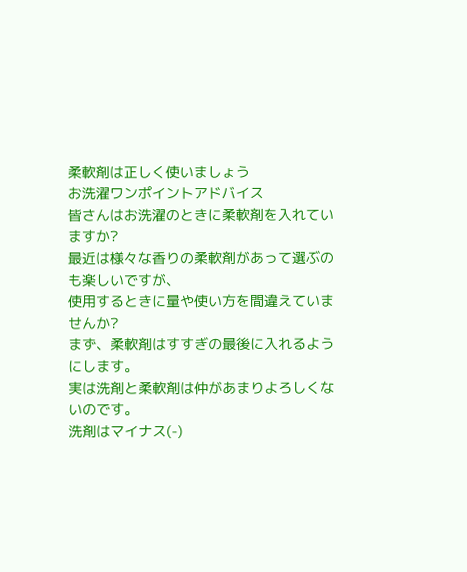柔軟剤は正しく使いましょう
お洗濯ワンポイントアドバイス
皆さんはお洗濯のときに柔軟剤を入れていますか?
最近は様々な香りの柔軟剤があって選ぶのも楽しいですが、
使用するときに量や使い方を間違えていませんか?
まず、柔軟剤はすすぎの最後に入れるようにします。
実は洗剤と柔軟剤は仲があまりよろしくないのです。
洗剤はマイナス(-)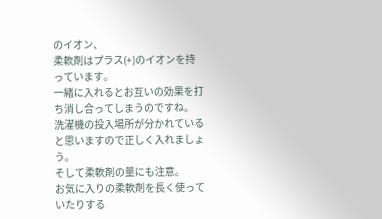のイオン、
柔軟剤はプラス(+)のイオンを持っています。
一緒に入れるとお互いの効果を打ち消し合ってしまうのですね。
洗濯機の投入場所が分かれていると思いますので正しく入れましょう。
そして柔軟剤の量にも注意。
お気に入りの柔軟剤を長く使っていたりする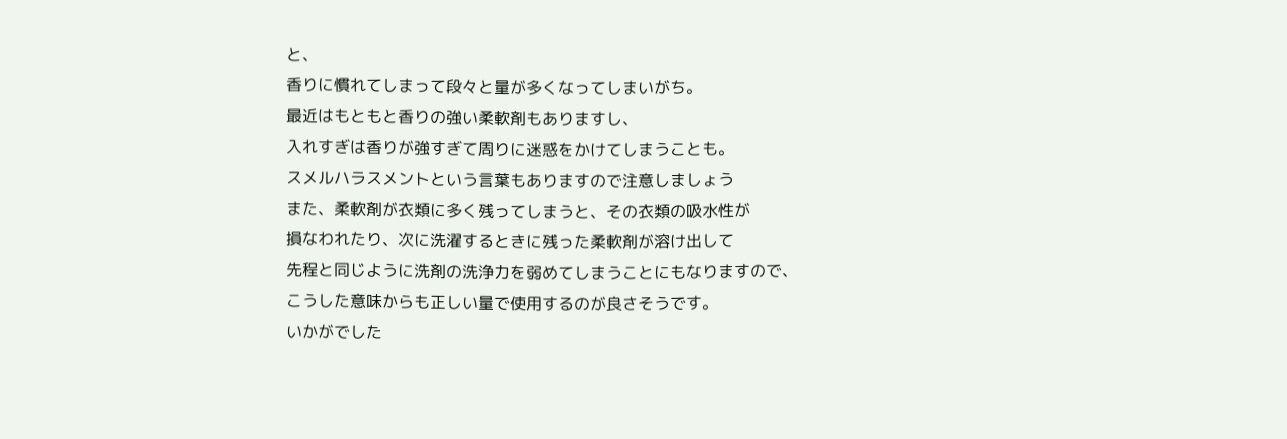と、
香りに慣れてしまって段々と量が多くなってしまいがち。
最近はもともと香りの強い柔軟剤もありますし、
入れすぎは香りが強すぎて周りに迷惑をかけてしまうことも。
スメルハラスメントという言葉もありますので注意しましょう
また、柔軟剤が衣類に多く残ってしまうと、その衣類の吸水性が
損なわれたり、次に洗濯するときに残った柔軟剤が溶け出して
先程と同じように洗剤の洗浄力を弱めてしまうことにもなりますので、
こうした意味からも正しい量で使用するのが良さそうです。
いかがでした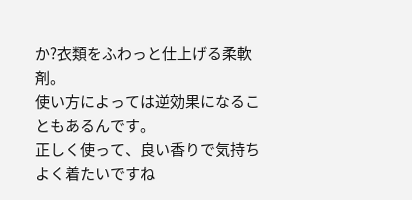か?衣類をふわっと仕上げる柔軟剤。
使い方によっては逆効果になることもあるんです。
正しく使って、良い香りで気持ちよく着たいですね